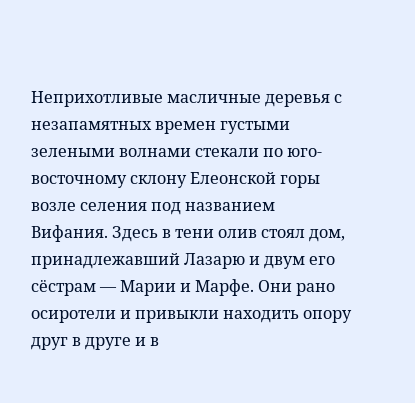Неприхотливые масличные деревья с незапамятных времен густыми зелеными волнами стекали по юго-восточному склону Елеонской горы возле селения под названием Вифания. Здесь в тени олив стоял дом, принадлежавший Лазарю и двум его сёстрам — Марии и Марфе. Они рано осиротели и привыкли находить опору друг в друге и в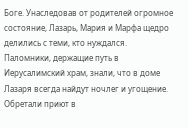Боге. Унаследовав от родителей огромное состояние, Лазарь, Мария и Марфа щедро делились с теми, кто нуждался. Паломники, держащие путь в Иерусалимский храм, знали, что в доме Лазаря всегда найдут ночлег и угощение. Обретали приют в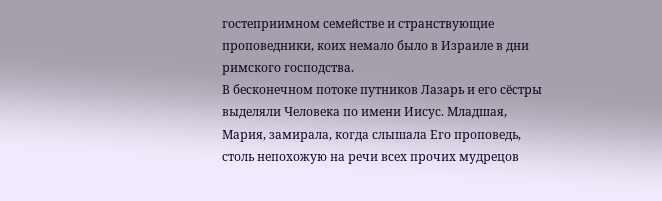гостеприимном семействе и странствующие проповедники, коих немало было в Израиле в дни римского господства.
В бесконечном потоке путников Лазарь и его сёстры выделяли Человека по имени Иисус. Младшая, Мария, замирала, когда слышала Его проповедь, столь непохожую на речи всех прочих мудрецов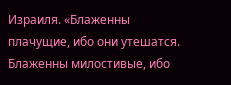Израиля. «Блаженны плачущие, ибо они утешатся. Блаженны милостивые, ибо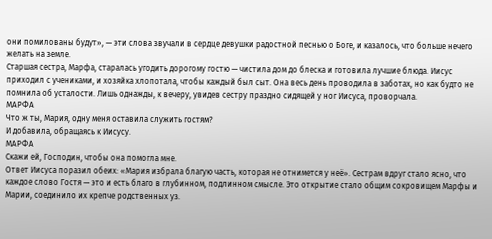они помилованы будут», — эти слова звучали в сердце девушки радостной песнью о Боге, и казалось, что больше нечего желать на земле.
Старшая сестра, Марфа, старалась угодить дорогому гостю — чистила дом до блеска и готовила лучшие блюда. Иисус приходил с учениками, и хозяйка хлопотала, чтобы каждый был сыт. Она весь день проводила в заботах, но как будто не помнила об усталости. Лишь однажды, к вечеру, увидев сестру праздно сидящей у ног Иисуса, проворчала.
МАРФА
Что ж ты, Мария, одну меня оставила служить гостям?
И добавила, обращаясь к Иисусу.
МАРФА
Скажи ей, Господин, чтобы она помогла мне.
Ответ Иисуса поразил обеих: «Мария избрала благую часть, которая не отнимется у неё». Сестрам вдруг стало ясно, что каждое слово Гостя — это и есть благо в глубинном, подлинном смысле. Это открытие стало общим сокровищем Марфы и Марии, соединило их крепче родственных уз.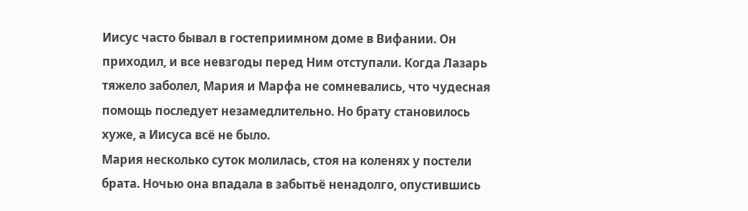Иисус часто бывал в гостеприимном доме в Вифании. Он приходил, и все невзгоды перед Ним отступали. Когда Лазарь тяжело заболел, Мария и Марфа не сомневались, что чудесная помощь последует незамедлительно. Но брату становилось хуже, а Иисуса всё не было.
Мария несколько суток молилась, стоя на коленях у постели брата. Ночью она впадала в забытьё ненадолго, опустившись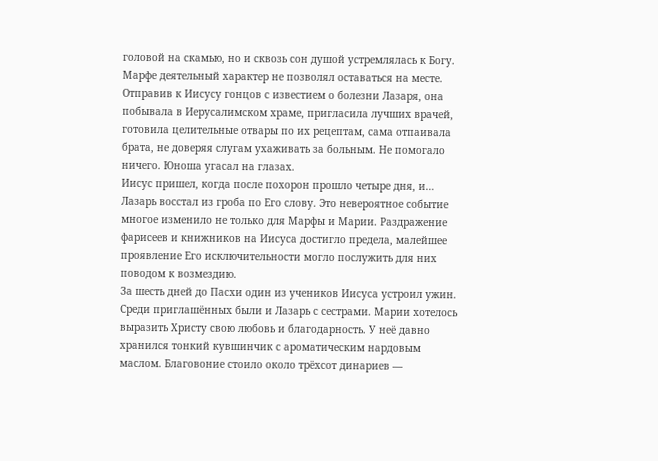головой на скамью, но и сквозь сон душой устремлялась к Богу. Марфе деятельный характер не позволял оставаться на месте. Отправив к Иисусу гонцов с известием о болезни Лазаря, она побывала в Иерусалимском храме, пригласила лучших врачей, готовила целительные отвары по их рецептам, сама отпаивала брата, не доверяя слугам ухаживать за больным. Не помогало ничего. Юноша угасал на глазах.
Иисус пришел, когда после похорон прошло четыре дня, и… Лазарь восстал из гроба по Его слову. Это невероятное событие многое изменило не только для Марфы и Марии. Раздражение фарисеев и книжников на Иисуса достигло предела, малейшее проявление Его исключительности могло послужить для них поводом к возмездию.
За шесть дней до Пасхи один из учеников Иисуса устроил ужин. Среди приглашённых были и Лазарь с сестрами. Марии хотелось выразить Христу свою любовь и благодарность. У неё давно хранился тонкий кувшинчик с ароматическим нардовым маслом. Благовоние стоило около трёхсот динариев —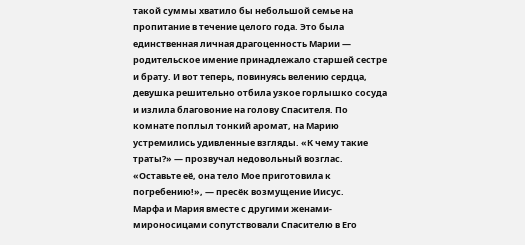такой суммы хватило бы небольшой семье на пропитание в течение целого года. Это была единственная личная драгоценность Марии — родительское имение принадлежало старшей сестре и брату. И вот теперь, повинуясь велению сердца, девушка решительно отбила узкое горлышко сосуда и излила благовоние на голову Спасителя. По комнате поплыл тонкий аромат, на Марию устремились удивленные взгляды. «К чему такие траты?» — прозвучал недовольный возглас. «Оставьте её, она тело Мое приготовила к погребению!», — пресёк возмущение Иисус.
Марфа и Мария вместе с другими женами-мироносицами сопутствовали Спасителю в Его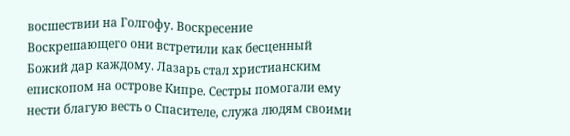восшествии на Голгофу. Воскресение Воскрешающего они встретили как бесценный Божий дар каждому. Лазарь стал христианским епископом на острове Кипре. Сестры помогали ему нести благую весть о Спасителе, служа людям своими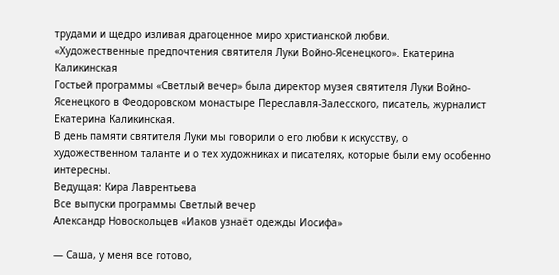трудами и щедро изливая драгоценное миро христианской любви.
«Художественные предпочтения святителя Луки Войно-Ясенецкого». Екатерина Каликинская
Гостьей программы «Светлый вечер» была директор музея святителя Луки Войно-Ясенецкого в Феодоровском монастыре Переславля-Залесского, писатель, журналист Екатерина Каликинская.
В день памяти святителя Луки мы говорили о его любви к искусству, о художественном таланте и о тех художниках и писателях, которые были ему особенно интересны.
Ведущая: Кира Лаврентьева
Все выпуски программы Светлый вечер
Александр Новоскольцев «Иаков узнаёт одежды Иосифа»

— Саша, у меня все готово,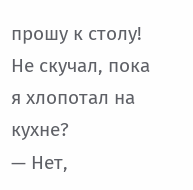прошу к столу! Не скучал, пока я хлопотал на кухне?
— Нет,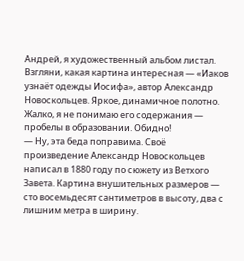Андрей, я художественный альбом листал. Взгляни, какая картина интересная — «Иаков узнаёт одежды Иосифа», автор Александр Новоскольцев. Яркое, динамичное полотно. Жалко, я не понимаю его содержания — пробелы в образовании. Обидно!
— Ну, эта беда поправима. Своё произведение Александр Новоскольцев написал в 1880 году по сюжету из Ветхого Завета. Картина внушительных размеров — сто восемьдесят сантиметров в высоту, два с лишним метра в ширину.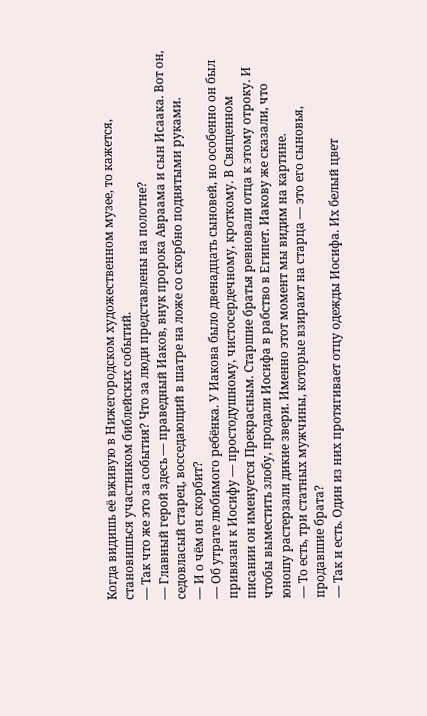Когда видишь её вживую в Нижегородском художественном музее, то кажется, становишься участником библейских событий.
— Так что же это за события? Что за люди представлены на полотне?
— Главный герой здесь — праведный Иаков, внук пророка Авраама и сын Исаака. Вот он, седовласый старец, восседающий в шатре на ложе со скорбно поднятыми руками.
— И о чём он скорбит?
— Об утрате любимого ребёнка. У Иакова было двенадцать сыновей, но особенно он был привязан к Иосифу — простодушному, чистосердечному, кроткому. В Священном писании он именуется Прекрасным. Старшие братья ревновали отца к этому отроку. И чтобы выместить злобу, продали Иосифа в рабство в Египет. Иакову же сказали, что юношу растерзали дикие звери. Именно этот момент мы видим на картине.
— То есть, три статных мужчины, которые взирают на старца — это его сыновья, продавшие брата?
— Так и есть. Один из них протягивает отцу одежды Иосифа. Их белый цвет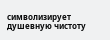символизирует душевную чистоту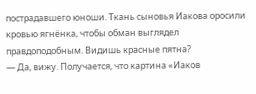пострадавшего юноши. Ткань сыновья Иакова оросили кровью ягнёнка, чтобы обман выглядел правдоподобным. Видишь красные пятна?
— Да, вижу. Получается, что картина «Иаков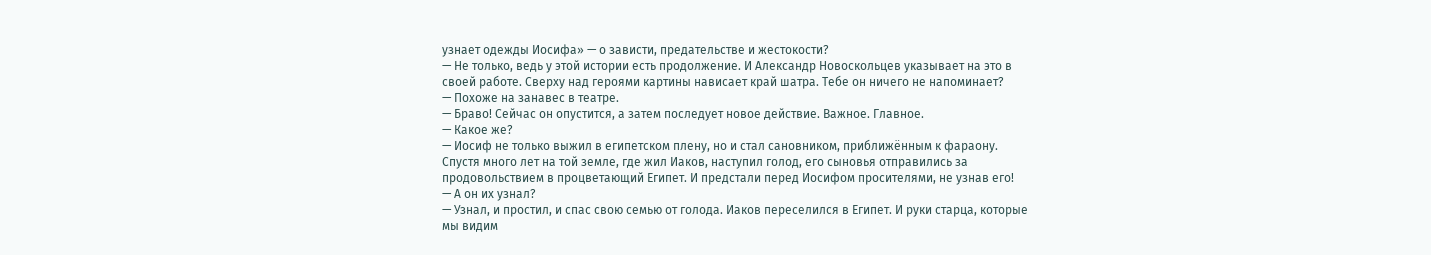узнает одежды Иосифа» — о зависти, предательстве и жестокости?
— Не только, ведь у этой истории есть продолжение. И Александр Новоскольцев указывает на это в своей работе. Сверху над героями картины нависает край шатра. Тебе он ничего не напоминает?
— Похоже на занавес в театре.
— Браво! Сейчас он опустится, а затем последует новое действие. Важное. Главное.
— Какое же?
— Иосиф не только выжил в египетском плену, но и стал сановником, приближённым к фараону. Спустя много лет на той земле, где жил Иаков, наступил голод, его сыновья отправились за продовольствием в процветающий Египет. И предстали перед Иосифом просителями, не узнав его!
— А он их узнал?
— Узнал, и простил, и спас свою семью от голода. Иаков переселился в Египет. И руки старца, которые мы видим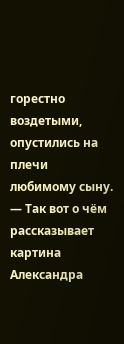горестно воздетыми, опустились на плечи любимому сыну.
— Так вот о чём рассказывает картина Александра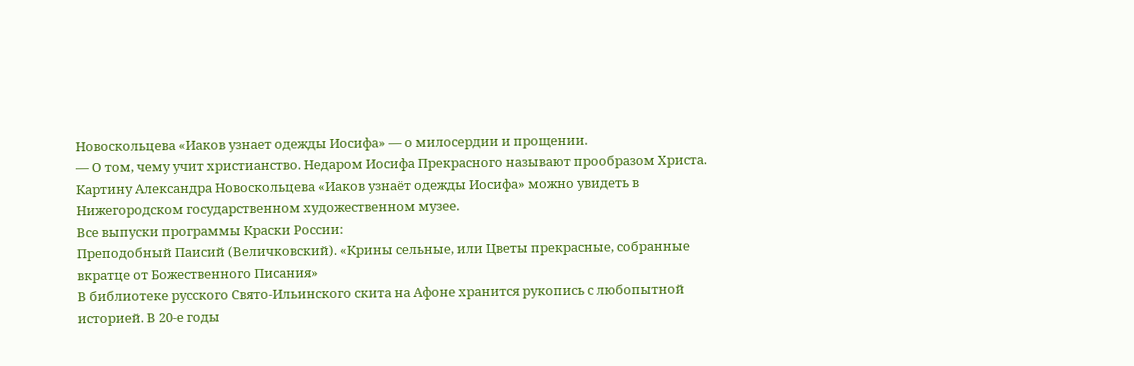Новоскольцева «Иаков узнает одежды Иосифа» — о милосердии и прощении.
— О том, чему учит христианство. Недаром Иосифа Прекрасного называют прообразом Христа.
Картину Александра Новоскольцева «Иаков узнаёт одежды Иосифа» можно увидеть в Нижегородском государственном художественном музее.
Все выпуски программы Краски России:
Преподобный Паисий (Величковский). «Крины сельные, или Цветы прекрасные, собранные вкратце от Божественного Писания»
В библиотеке русского Свято-Ильинского скита на Афоне хранится рукопись с любопытной историей. В 20-е годы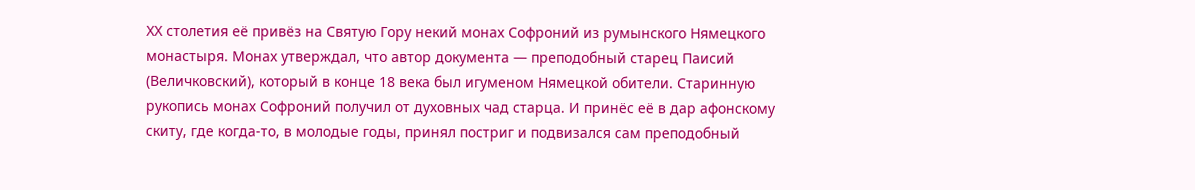ХХ столетия её привёз на Святую Гору некий монах Софроний из румынского Нямецкого монастыря. Монах утверждал, что автор документа — преподобный старец Паисий (Величковский), который в конце 18 века был игуменом Нямецкой обители. Старинную рукопись монах Софроний получил от духовных чад старца. И принёс её в дар афонскому скиту, где когда-то, в молодые годы, принял постриг и подвизался сам преподобный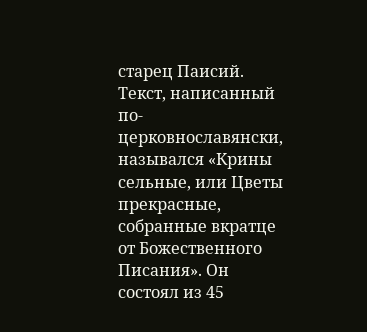старец Паисий. Текст, написанный по-церковнославянски, назывался «Крины сельные, или Цветы прекрасные, собранные вкратце от Божественного Писания». Он состоял из 45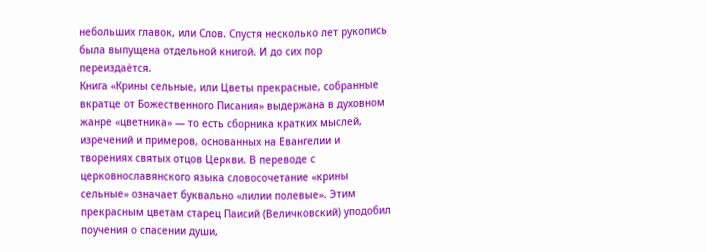небольших главок, или Слов. Спустя несколько лет рукопись была выпущена отдельной книгой. И до сих пор переиздаётся.
Книга «Крины сельные, или Цветы прекрасные, собранные вкратце от Божественного Писания» выдержана в духовном жанре «цветника» — то есть сборника кратких мыслей, изречений и примеров, основанных на Евангелии и творениях святых отцов Церкви. В переводе с церковнославянского языка словосочетание «крины сельные» означает буквально «лилии полевые». Этим прекрасным цветам старец Паисий (Величковский) уподобил поучения о спасении души,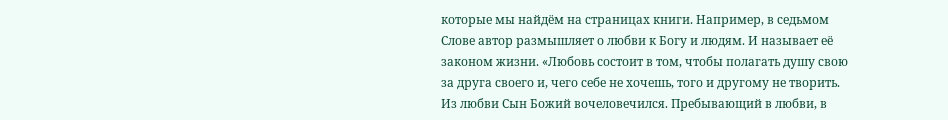которые мы найдём на страницах книги. Например, в седьмом Слове автор размышляет о любви к Богу и людям. И называет её законом жизни. «Любовь состоит в том, чтобы полагать душу свою за друга своего и, чего себе не хочешь, того и другому не творить. Из любви Сын Божий вочеловечился. Пребывающий в любви, в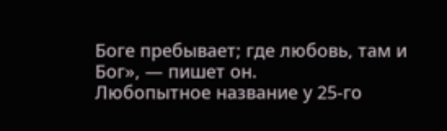Боге пребывает; где любовь, там и Бог», — пишет он.
Любопытное название у 25-го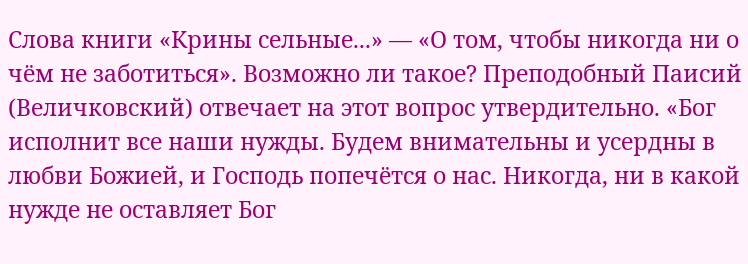Слова книги «Крины сельные...» — «О том, чтобы никогда ни о чём не заботиться». Возможно ли такое? Преподобный Паисий (Величковский) отвечает на этот вопрос утвердительно. «Бог исполнит все наши нужды. Будем внимательны и усердны в любви Божией, и Господь попечётся о нас. Никогда, ни в какой нужде не оставляет Бог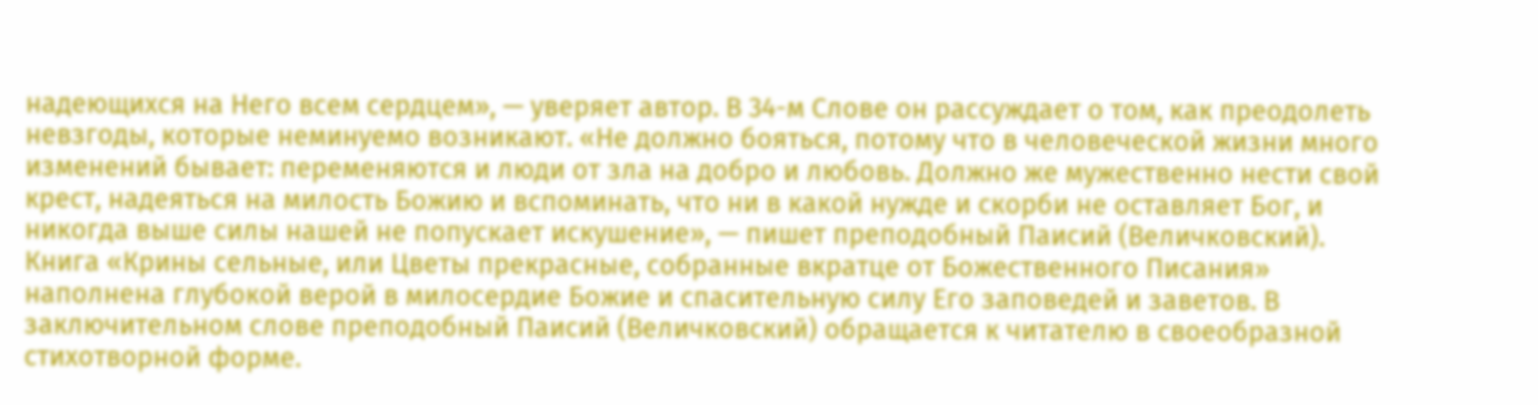надеющихся на Него всем сердцем», — уверяет автор. В 34-м Слове он рассуждает о том, как преодолеть невзгоды, которые неминуемо возникают. «Не должно бояться, потому что в человеческой жизни много изменений бывает: переменяются и люди от зла на добро и любовь. Должно же мужественно нести свой крест, надеяться на милость Божию и вспоминать, что ни в какой нужде и скорби не оставляет Бог, и никогда выше силы нашей не попускает искушение», — пишет преподобный Паисий (Величковский).
Книга «Крины сельные, или Цветы прекрасные, собранные вкратце от Божественного Писания» наполнена глубокой верой в милосердие Божие и спасительную силу Его заповедей и заветов. В заключительном слове преподобный Паисий (Величковский) обращается к читателю в своеобразной стихотворной форме.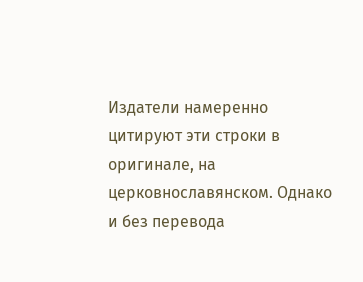Издатели намеренно цитируют эти строки в оригинале, на церковнославянском. Однако и без перевода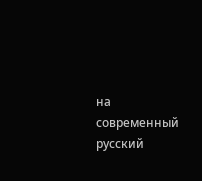на современный русский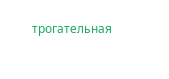трогательная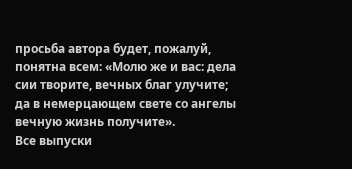просьба автора будет, пожалуй, понятна всем: «Молю же и вас: дела сии творите, вечных благ улучите; да в немерцающем свете со ангелы вечную жизнь получите».
Все выпуски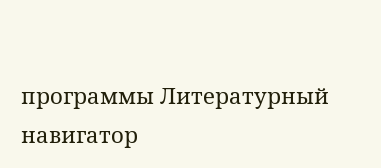программы Литературный навигатор